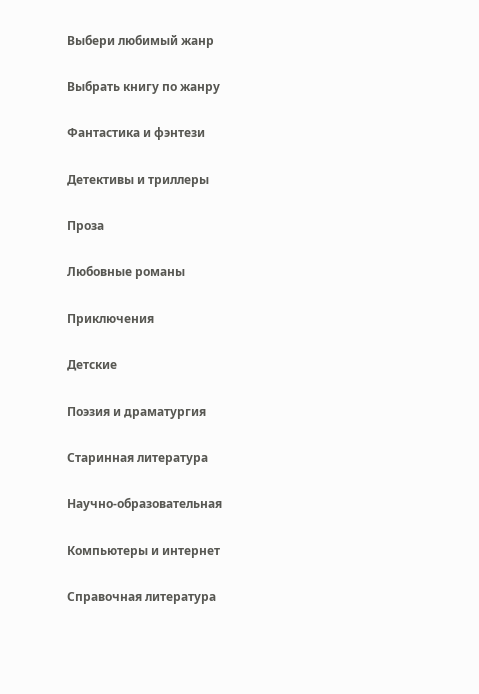Выбери любимый жанр

Выбрать книгу по жанру

Фантастика и фэнтези

Детективы и триллеры

Проза

Любовные романы

Приключения

Детские

Поэзия и драматургия

Старинная литература

Научно-образовательная

Компьютеры и интернет

Справочная литература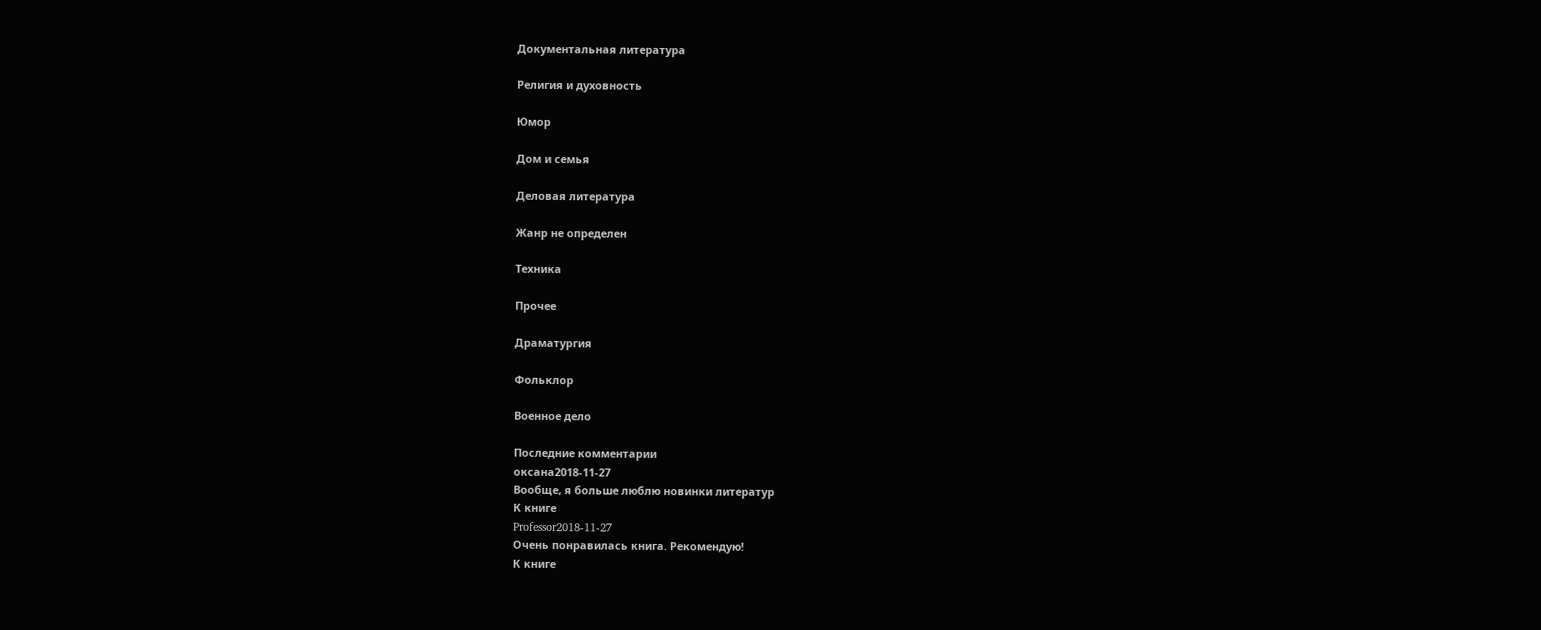Документальная литература

Религия и духовность

Юмор

Дом и семья

Деловая литература

Жанр не определен

Техника

Прочее

Драматургия

Фольклор

Военное дело

Последние комментарии
оксана2018-11-27
Вообще, я больше люблю новинки литератур
К книге
Professor2018-11-27
Очень понравилась книга. Рекомендую!
К книге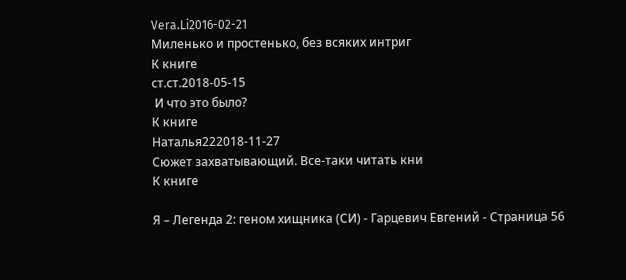Vera.Li2016-02-21
Миленько и простенько, без всяких интриг
К книге
ст.ст.2018-05-15
 И что это было?
К книге
Наталья222018-11-27
Сюжет захватывающий. Все-таки читать кни
К книге

Я – Легенда 2: геном хищника (СИ) - Гарцевич Евгений - Страница 56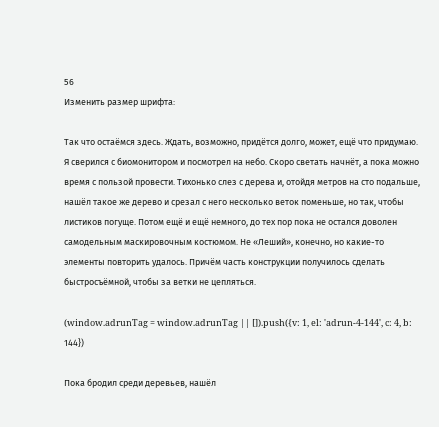56
Изменить размер шрифта:

Так что остаёмся здесь. Ждать, возможно, придётся долго, может, ещё что придумаю. Я сверился с биомонитором и посмотрел на небо. Скоро светать начнёт, а пока можно время с пользой провести. Тихонько слез с дерева и, отойдя метров на сто подальше, нашёл такое же дерево и срезал с него несколько веток поменьше, но так, чтобы листиков погуще. Потом ещё и ещё немного, до тех пор пока не остался доволен самодельным маскировочным костюмом. Не «Леший», конечно, но какие-то элементы повторить удалось. Причём часть конструкции получилось сделать быстросъёмной, чтобы за ветки не цепляться.

(window.adrunTag = window.adrunTag || []).push({v: 1, el: 'adrun-4-144', c: 4, b: 144})

Пока бродил среди деревьев, нашёл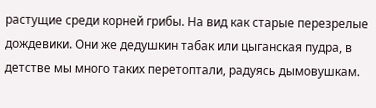растущие среди корней грибы. На вид как старые перезрелые дождевики. Они же дедушкин табак или цыганская пудра, в детстве мы много таких перетоптали, радуясь дымовушкам.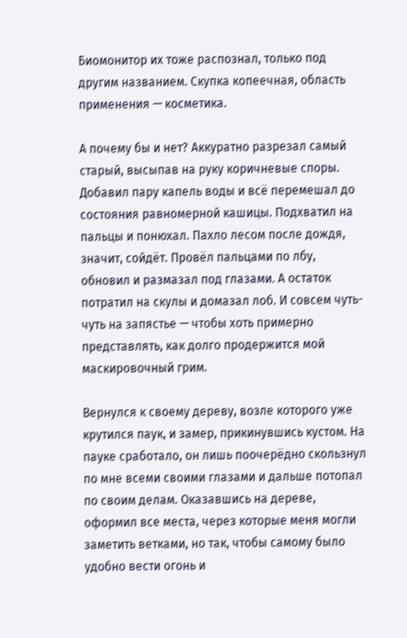Биомонитор их тоже распознал, только под другим названием. Скупка копеечная, область применения — косметика.

А почему бы и нет? Аккуратно разрезал самый старый, высыпав на руку коричневые споры. Добавил пару капель воды и всё перемешал до состояния равномерной кашицы. Подхватил на пальцы и понюхал. Пахло лесом после дождя, значит, сойдёт. Провёл пальцами по лбу, обновил и размазал под глазами. А остаток потратил на скулы и домазал лоб. И совсем чуть-чуть на запястье — чтобы хоть примерно представлять, как долго продержится мой маскировочный грим.

Вернулся к своему дереву, возле которого уже крутился паук, и замер, прикинувшись кустом. На пауке сработало, он лишь поочерёдно скользнул по мне всеми своими глазами и дальше потопал по своим делам. Оказавшись на дереве, оформил все места, через которые меня могли заметить ветками, но так, чтобы самому было удобно вести огонь и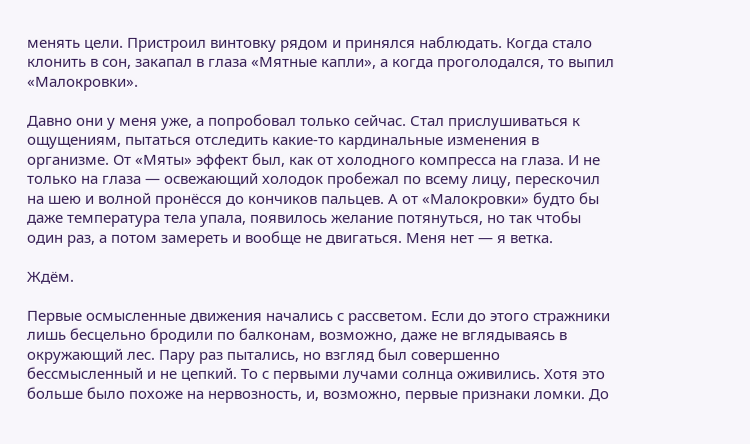менять цели. Пристроил винтовку рядом и принялся наблюдать. Когда стало клонить в сон, закапал в глаза «Мятные капли», а когда проголодался, то выпил «Малокровки».

Давно они у меня уже, а попробовал только сейчас. Стал прислушиваться к ощущениям, пытаться отследить какие-то кардинальные изменения в организме. От «Мяты» эффект был, как от холодного компресса на глаза. И не только на глаза — освежающий холодок пробежал по всему лицу, перескочил на шею и волной пронёсся до кончиков пальцев. А от «Малокровки» будто бы даже температура тела упала, появилось желание потянуться, но так чтобы один раз, а потом замереть и вообще не двигаться. Меня нет — я ветка.

Ждём.

Первые осмысленные движения начались с рассветом. Если до этого стражники лишь бесцельно бродили по балконам, возможно, даже не вглядываясь в окружающий лес. Пару раз пытались, но взгляд был совершенно бессмысленный и не цепкий. То с первыми лучами солнца оживились. Хотя это больше было похоже на нервозность, и, возможно, первые признаки ломки. До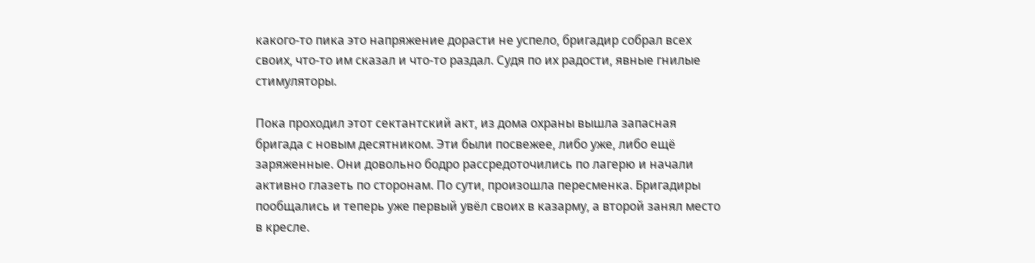какого-то пика это напряжение дорасти не успело, бригадир собрал всех своих, что-то им сказал и что-то раздал. Судя по их радости, явные гнилые стимуляторы.

Пока проходил этот сектантский акт, из дома охраны вышла запасная бригада с новым десятником. Эти были посвежее, либо уже, либо ещё заряженные. Они довольно бодро рассредоточились по лагерю и начали активно глазеть по сторонам. По сути, произошла пересменка. Бригадиры пообщались и теперь уже первый увёл своих в казарму, а второй занял место в кресле.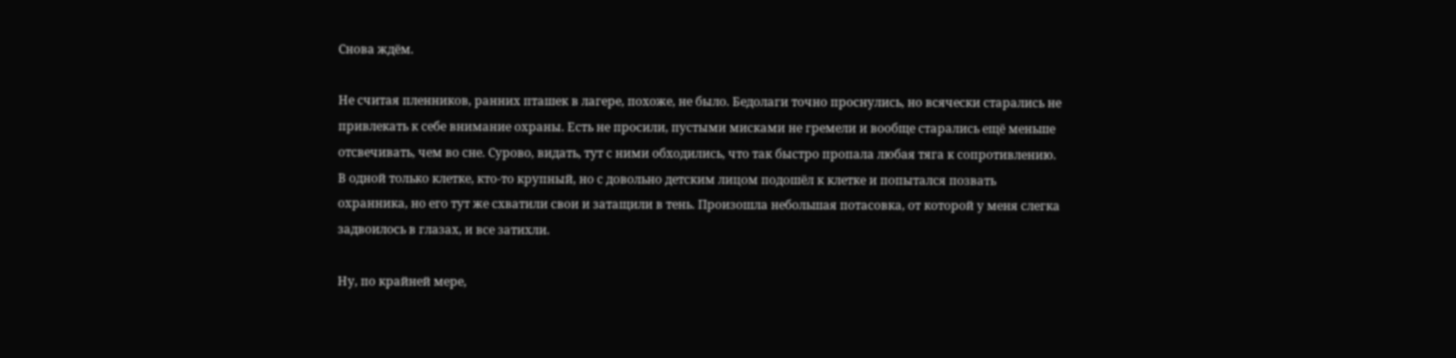Снова ждём.

Не считая пленников, ранних пташек в лагере, похоже, не было. Бедолаги точно проснулись, но всячески старались не привлекать к себе внимание охраны. Есть не просили, пустыми мисками не гремели и вообще старались ещё меньше отсвечивать, чем во сне. Сурово, видать, тут с ними обходились, что так быстро пропала любая тяга к сопротивлению. В одной только клетке, кто-то крупный, но с довольно детским лицом подошёл к клетке и попытался позвать охранника, но его тут же схватили свои и затащили в тень. Произошла небольшая потасовка, от которой у меня слегка задвоилось в глазах, и все затихли.

Ну, по крайней мере,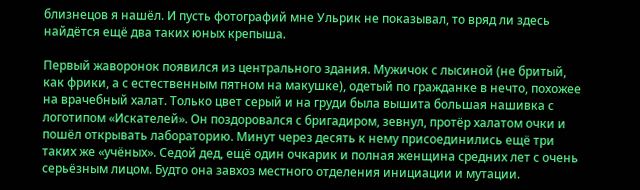близнецов я нашёл. И пусть фотографий мне Ульрик не показывал, то вряд ли здесь найдётся ещё два таких юных крепыша.

Первый жаворонок появился из центрального здания. Мужичок с лысиной (не бритый, как фрики, а с естественным пятном на макушке), одетый по гражданке в нечто, похожее на врачебный халат. Только цвет серый и на груди была вышита большая нашивка с логотипом «Искателей». Он поздоровался с бригадиром, зевнул, протёр халатом очки и пошёл открывать лабораторию. Минут через десять к нему присоединились ещё три таких же «учёных». Седой дед, ещё один очкарик и полная женщина средних лет с очень серьёзным лицом. Будто она завхоз местного отделения инициации и мутации.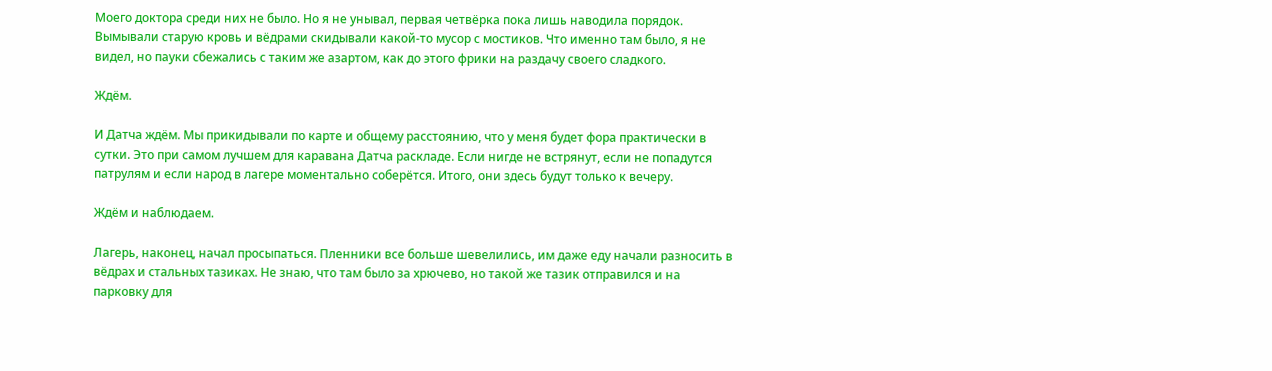Моего доктора среди них не было. Но я не унывал, первая четвёрка пока лишь наводила порядок. Вымывали старую кровь и вёдрами скидывали какой-то мусор с мостиков. Что именно там было, я не видел, но пауки сбежались с таким же азартом, как до этого фрики на раздачу своего сладкого.

Ждём.

И Датча ждём. Мы прикидывали по карте и общему расстоянию, что у меня будет фора практически в сутки. Это при самом лучшем для каравана Датча раскладе. Если нигде не встрянут, если не попадутся патрулям и если народ в лагере моментально соберётся. Итого, они здесь будут только к вечеру.

Ждём и наблюдаем.

Лагерь, наконец, начал просыпаться. Пленники все больше шевелились, им даже еду начали разносить в вёдрах и стальных тазиках. Не знаю, что там было за хрючево, но такой же тазик отправился и на парковку для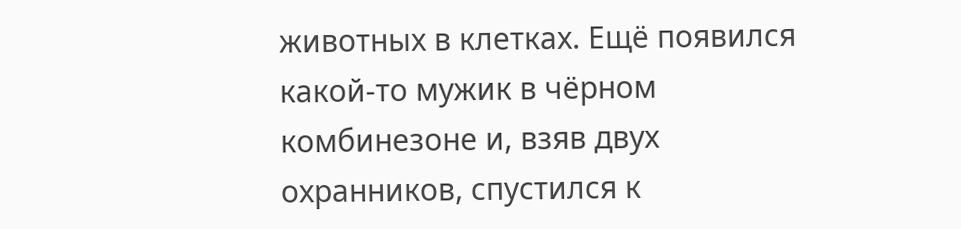животных в клетках. Ещё появился какой-то мужик в чёрном комбинезоне и, взяв двух охранников, спустился к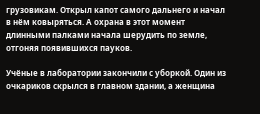грузовикам. Открыл капот самого дальнего и начал в нём ковыряться. А охрана в этот момент длинными палками начала шерудить по земле, отгоняя появившихся пауков.

Учёные в лаборатории закончили с уборкой. Один из очкариков скрылся в главном здании, а женщина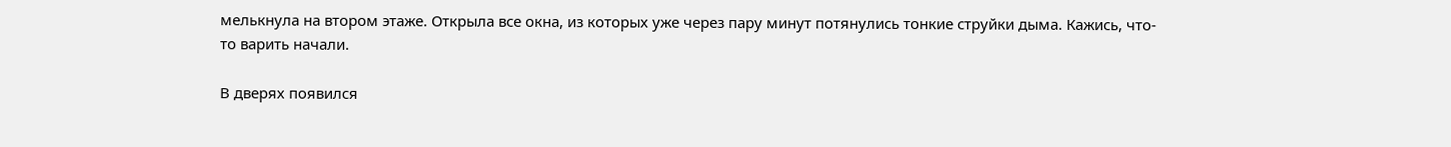мелькнула на втором этаже. Открыла все окна, из которых уже через пару минут потянулись тонкие струйки дыма. Кажись, что-то варить начали.

В дверях появился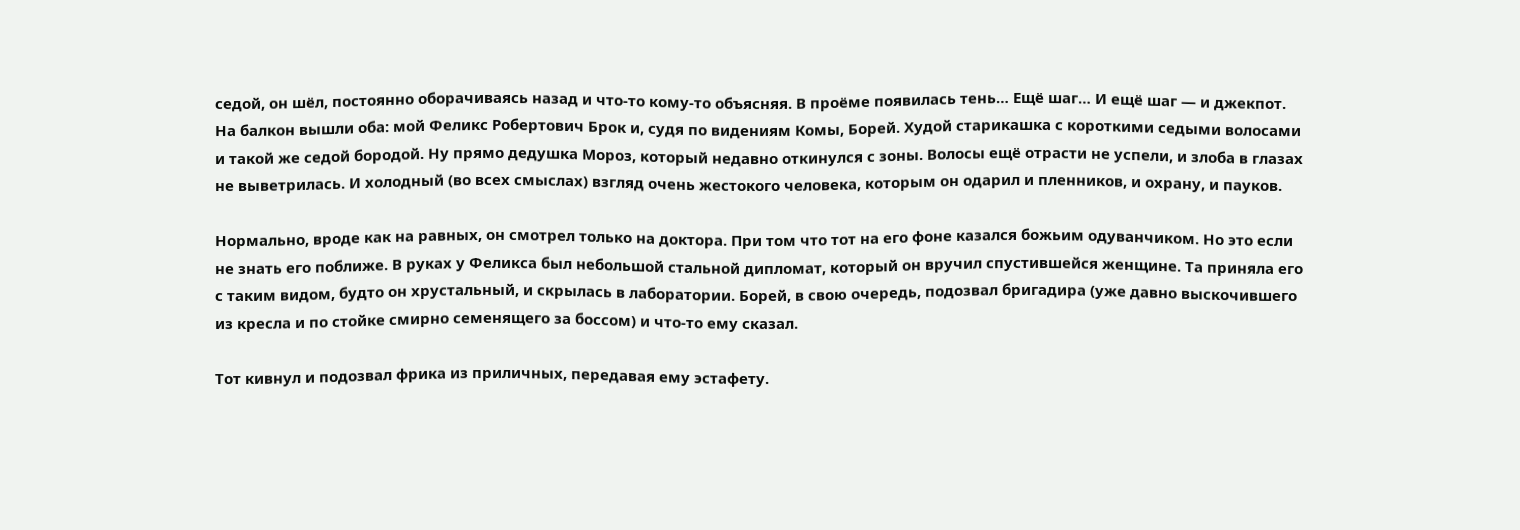седой, он шёл, постоянно оборачиваясь назад и что-то кому-то объясняя. В проёме появилась тень… Ещё шаг… И ещё шаг — и джекпот. На балкон вышли оба: мой Феликс Робертович Брок и, судя по видениям Комы, Борей. Худой старикашка с короткими седыми волосами и такой же седой бородой. Ну прямо дедушка Мороз, который недавно откинулся с зоны. Волосы ещё отрасти не успели, и злоба в глазах не выветрилась. И холодный (во всех смыслах) взгляд очень жестокого человека, которым он одарил и пленников, и охрану, и пауков.

Нормально, вроде как на равных, он смотрел только на доктора. При том что тот на его фоне казался божьим одуванчиком. Но это если не знать его поближе. В руках у Феликса был небольшой стальной дипломат, который он вручил спустившейся женщине. Та приняла его с таким видом, будто он хрустальный, и скрылась в лаборатории. Борей, в свою очередь, подозвал бригадира (уже давно выскочившего из кресла и по стойке смирно семенящего за боссом) и что-то ему сказал.

Тот кивнул и подозвал фрика из приличных, передавая ему эстафету.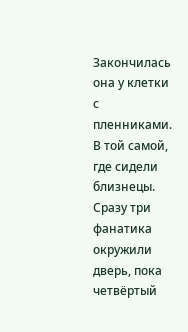Закончилась она у клетки с пленниками. В той самой, где сидели близнецы. Сразу три фанатика окружили дверь, пока четвёртый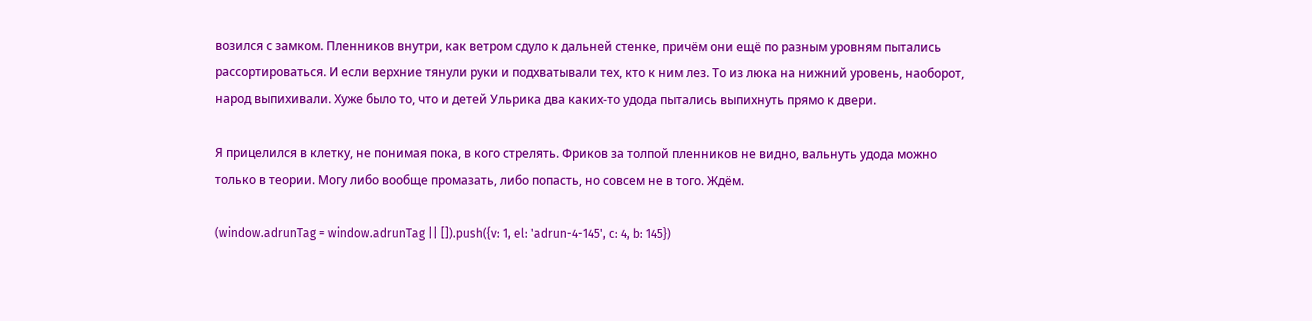возился с замком. Пленников внутри, как ветром сдуло к дальней стенке, причём они ещё по разным уровням пытались рассортироваться. И если верхние тянули руки и подхватывали тех, кто к ним лез. То из люка на нижний уровень, наоборот, народ выпихивали. Хуже было то, что и детей Ульрика два каких-то удода пытались выпихнуть прямо к двери.

Я прицелился в клетку, не понимая пока, в кого стрелять. Фриков за толпой пленников не видно, вальнуть удода можно только в теории. Могу либо вообще промазать, либо попасть, но совсем не в того. Ждём.

(window.adrunTag = window.adrunTag || []).push({v: 1, el: 'adrun-4-145', c: 4, b: 145})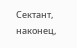Сектант, наконец,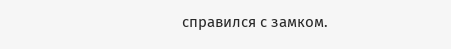справился с замком.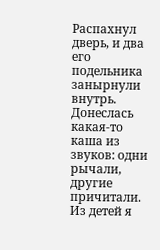Распахнул дверь, и два его подельника занырнули внутрь. Донеслась какая-то каша из звуков: одни рычали, другие причитали. Из детей я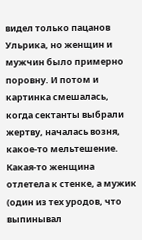видел только пацанов Ульрика, но женщин и мужчин было примерно поровну. И потом и картинка смешалась, когда сектанты выбрали жертву, началась возня, какое-то мельтешение. Какая-то женщина отлетела к стенке, а мужик (один из тех уродов, что выпинывал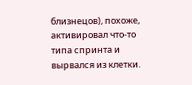близнецов), похоже, активировал что-то типа спринта и вырвался из клетки.